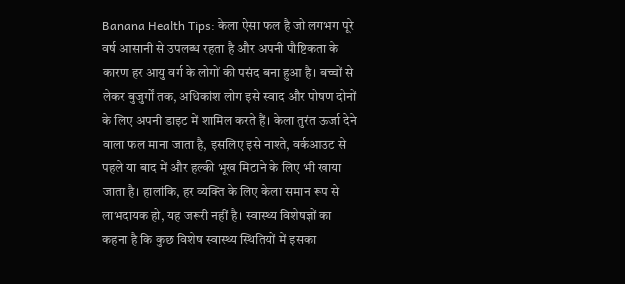Banana Health Tips: केला ऐसा फल है जो लगभग पूरे वर्ष आसानी से उपलब्ध रहता है और अपनी पौष्टिकता के कारण हर आयु वर्ग के लोगों की पसंद बना हुआ है। बच्चों से लेकर बुजुर्गों तक, अधिकांश लोग इसे स्वाद और पोषण दोनों के लिए अपनी डाइट में शामिल करते हैं। केला तुरंत ऊर्जा देने वाला फल माना जाता है, इसलिए इसे नाश्ते, वर्कआउट से पहले या बाद में और हल्की भूख मिटाने के लिए भी खाया जाता है। हालांकि, हर व्यक्ति के लिए केला समान रूप से लाभदायक हो, यह जरूरी नहीं है। स्वास्थ्य विशेषज्ञों का कहना है कि कुछ विशेष स्वास्थ्य स्थितियों में इसका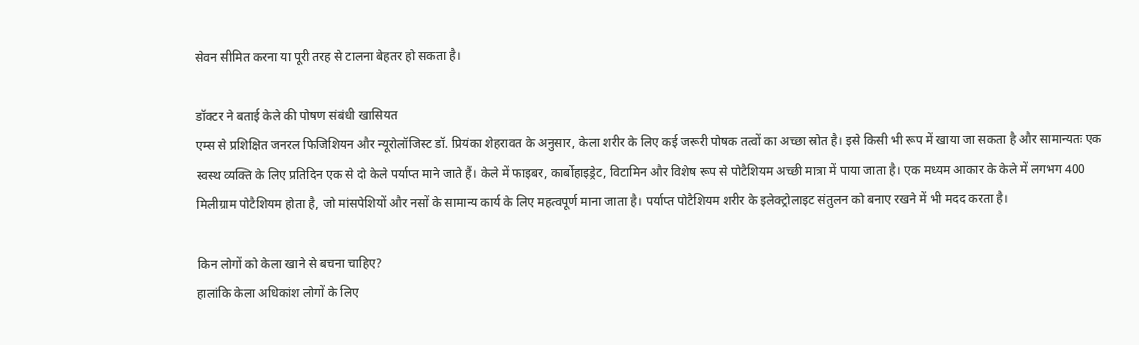सेवन सीमित करना या पूरी तरह से टालना बेहतर हो सकता है।

डॉक्टर ने बताई केले की पोषण संबंधी खासियत
एम्स से प्रशिक्षित जनरल फिजिशियन और न्यूरोलॉजिस्ट डॉ. प्रियंका शेहरावत के अनुसार, केला शरीर के लिए कई जरूरी पोषक तत्वों का अच्छा स्रोत है। इसे किसी भी रूप में खाया जा सकता है और सामान्यतः एक स्वस्थ व्यक्ति के लिए प्रतिदिन एक से दो केले पर्याप्त माने जाते हैं। केले में फाइबर, कार्बोहाइड्रेट, विटामिन और विशेष रूप से पोटैशियम अच्छी मात्रा में पाया जाता है। एक मध्यम आकार के केले में लगभग 400 मिलीग्राम पोटैशियम होता है, जो मांसपेशियों और नसों के सामान्य कार्य के लिए महत्वपूर्ण माना जाता है। पर्याप्त पोटैशियम शरीर के इलेक्ट्रोलाइट संतुलन को बनाए रखने में भी मदद करता है।

किन लोगों को केला खाने से बचना चाहिए?
हालांकि केला अधिकांश लोगों के लिए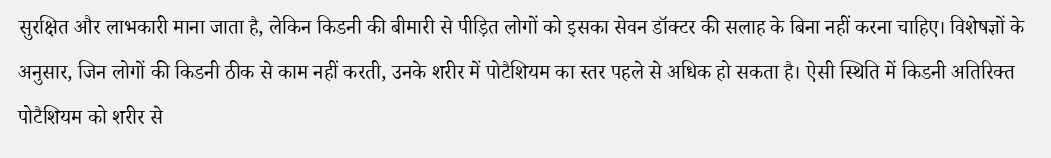सुरक्षित और लाभकारी माना जाता है, लेकिन किडनी की बीमारी से पीड़ित लोगों को इसका सेवन डॉक्टर की सलाह के बिना नहीं करना चाहिए। विशेषज्ञों के अनुसार, जिन लोगों की किडनी ठीक से काम नहीं करती, उनके शरीर में पोटैशियम का स्तर पहले से अधिक हो सकता है। ऐसी स्थिति में किडनी अतिरिक्त पोटैशियम को शरीर से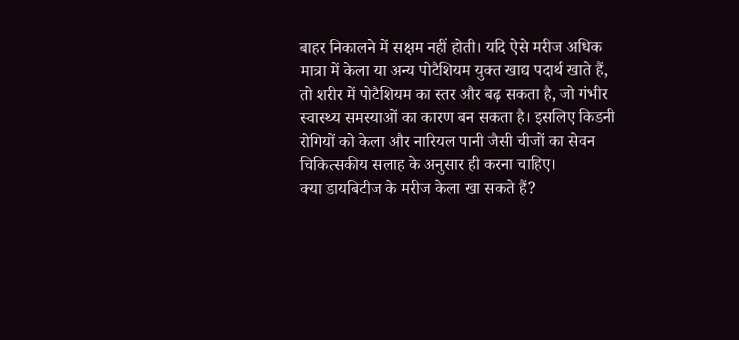बाहर निकालने में सक्षम नहीं होती। यदि ऐसे मरीज अधिक मात्रा में केला या अन्य पोटैशियम युक्त खाद्य पदार्थ खाते हैं, तो शरीर में पोटैशियम का स्तर और बढ़ सकता है, जो गंभीर स्वास्थ्य समस्याओं का कारण बन सकता है। इसलिए किडनी रोगियों को केला और नारियल पानी जैसी चीजों का सेवन चिकित्सकीय सलाह के अनुसार ही करना चाहिए।
क्या डायबिटीज के मरीज केला खा सकते हैं?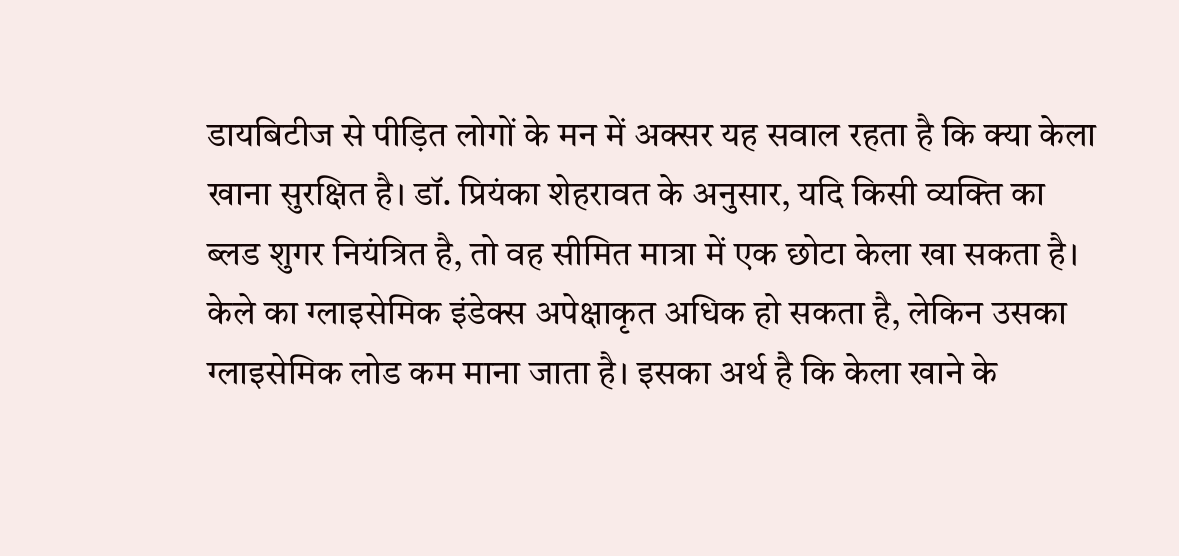डायबिटीज से पीड़ित लोगों के मन में अक्सर यह सवाल रहता है कि क्या केला खाना सुरक्षित है। डॉ. प्रियंका शेहरावत के अनुसार, यदि किसी व्यक्ति का ब्लड शुगर नियंत्रित है, तो वह सीमित मात्रा में एक छोटा केला खा सकता है। केले का ग्लाइसेमिक इंडेक्स अपेक्षाकृत अधिक हो सकता है, लेकिन उसका ग्लाइसेमिक लोड कम माना जाता है। इसका अर्थ है कि केला खाने के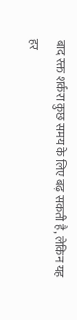बाद रक्त शर्करा कुछ समय के लिए बढ़ सकती है, लेकिन यह हर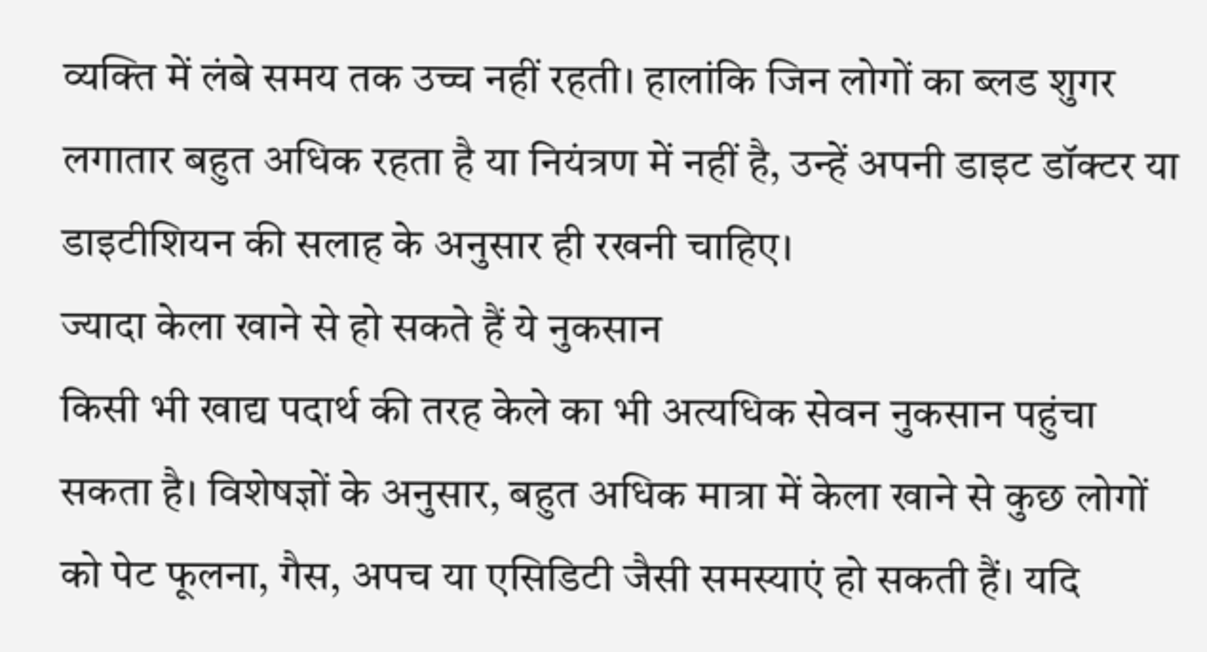व्यक्ति में लंबे समय तक उच्च नहीं रहती। हालांकि जिन लोगों का ब्लड शुगर लगातार बहुत अधिक रहता है या नियंत्रण में नहीं है, उन्हें अपनी डाइट डॉक्टर या डाइटीशियन की सलाह के अनुसार ही रखनी चाहिए।
ज्यादा केला खाने से हो सकते हैं ये नुकसान
किसी भी खाद्य पदार्थ की तरह केले का भी अत्यधिक सेवन नुकसान पहुंचा सकता है। विशेषज्ञों के अनुसार, बहुत अधिक मात्रा में केला खाने से कुछ लोगों को पेट फूलना, गैस, अपच या एसिडिटी जैसी समस्याएं हो सकती हैं। यदि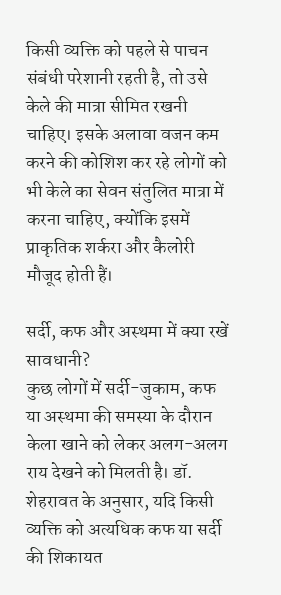किसी व्यक्ति को पहले से पाचन संबंधी परेशानी रहती है, तो उसे केले की मात्रा सीमित रखनी चाहिए। इसके अलावा वजन कम करने की कोशिश कर रहे लोगों को भी केले का सेवन संतुलित मात्रा में करना चाहिए, क्योंकि इसमें प्राकृतिक शर्करा और कैलोरी मौजूद होती हैं।

सर्दी, कफ और अस्थमा में क्या रखें सावधानी?
कुछ लोगों में सर्दी-जुकाम, कफ या अस्थमा की समस्या के दौरान केला खाने को लेकर अलग-अलग राय देखने को मिलती है। डॉ. शेहरावत के अनुसार, यदि किसी व्यक्ति को अत्यधिक कफ या सर्दी की शिकायत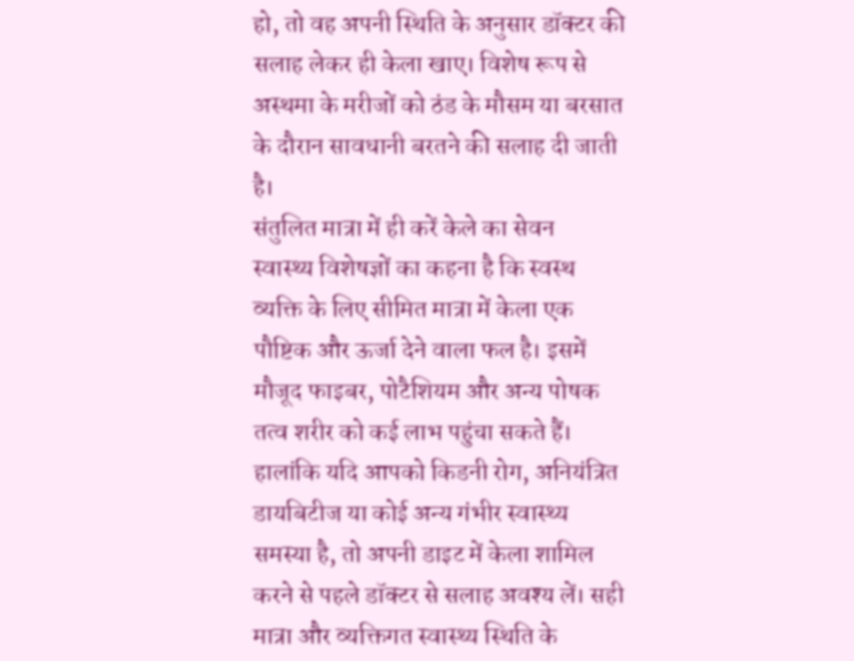हो, तो वह अपनी स्थिति के अनुसार डॉक्टर की सलाह लेकर ही केला खाए। विशेष रूप से अस्थमा के मरीजों को ठंड के मौसम या बरसात के दौरान सावधानी बरतने की सलाह दी जाती है।
संतुलित मात्रा में ही करें केले का सेवन
स्वास्थ्य विशेषज्ञों का कहना है कि स्वस्थ व्यक्ति के लिए सीमित मात्रा में केला एक पौष्टिक और ऊर्जा देने वाला फल है। इसमें मौजूद फाइबर, पोटैशियम और अन्य पोषक तत्व शरीर को कई लाभ पहुंचा सकते हैं। हालांकि यदि आपको किडनी रोग, अनियंत्रित डायबिटीज या कोई अन्य गंभीर स्वास्थ्य समस्या है, तो अपनी डाइट में केला शामिल करने से पहले डॉक्टर से सलाह अवश्य लें। सही मात्रा और व्यक्तिगत स्वास्थ्य स्थिति के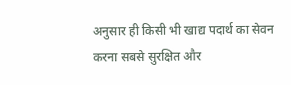अनुसार ही किसी भी खाद्य पदार्थ का सेवन करना सबसे सुरक्षित और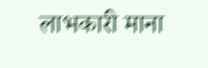लाभकारी माना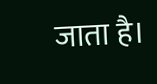जाता है।